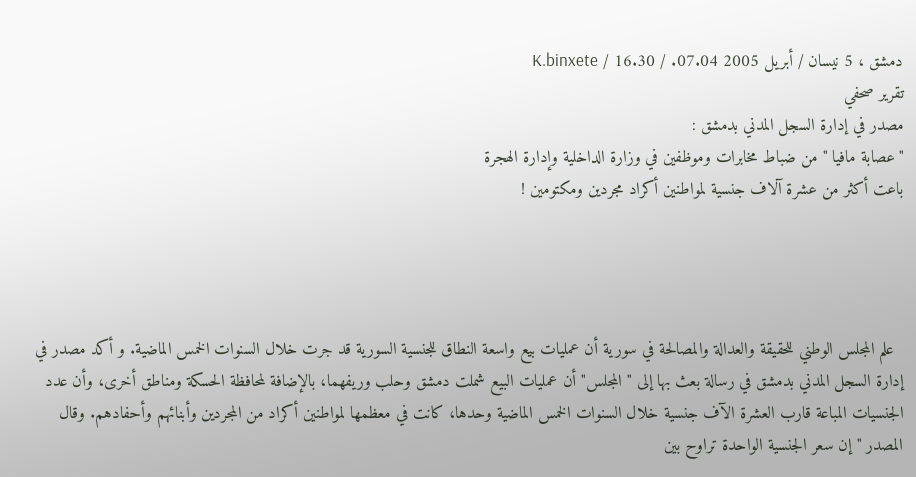دمشق ، 5 نيسان / أبريل 2005 07.04. / 16.30 / K.binxete
تقرير صحفي
مصدر في إدارة السجل المدني بدمشق :
"عصابة مافيا " من ضباط مخابرات وموظفين في وزارة الداخلية وإدارة الهجرة
باعت أكثر من عشرة آلاف جنسية لمواطنين أكراد مجردين ومكتومين !




  علم المجلس الوطني للحقيقة والعدالة والمصالحة في سورية أن عمليات بيع واسعة النطاق للجنسية السورية قد جرت خلال السنوات الخمس الماضية. و أكد مصدر في إدارة السجل المدني بدمشق في رسالة بعث بها إلى " المجلس" أن عمليات البيع شملت دمشق وحلب وريفهما، بالإضافة لمحافظة الحسكة ومناطق أخرى، وأن عدد الجنسيات المباعة قارب العشرة الآف جنسية خلال السنوات الخمس الماضية وحدها، كانت في معظمها لمواطنين أكراد من المجردين وأبنائهم وأحفادهم. وقال المصدر " إن سعر الجنسية الواحدة تراوح بين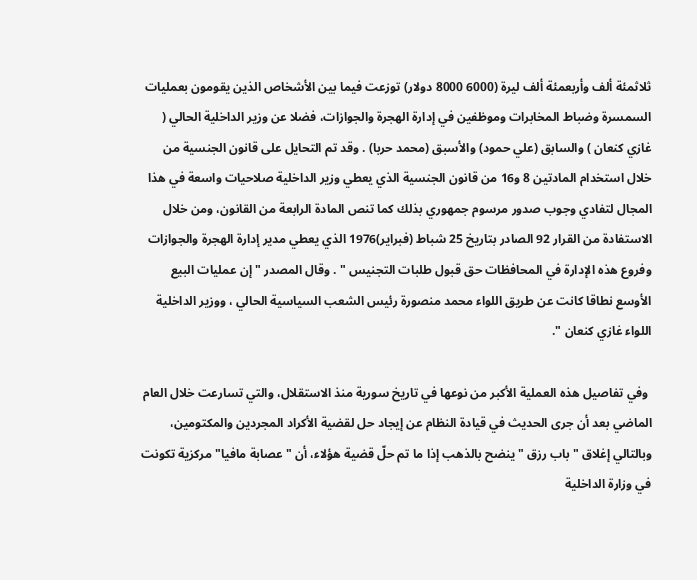ثلاثمئة ألف وأربعمئة ألف ليرة (6000 8000 دولار) توزعت فيما بين الأشخاص الذين يقومون بعمليات السمسرة وضباط المخابرات وموظفين في إدارة الهجرة والجوازات، فضلا عن وزير الداخلية الحالي ( غازي كنعان ) والسابق (علي حمود) والأسبق (محمد حربا) . وقد تم التحايل على قانون الجنسية من خلال استخدام المادتين 8 و16 من قانون الجنسية الذي يعطي وزير الداخلية صلاحيات واسعة في هذا المجال لتفادي وجوب صدور مرسوم جمهوري بذلك كما تنص المادة الرابعة من القانون، ومن خلال الاستفادة من القرار 92 الصادر بتاريخ 25 شباط (فبراير)1976 الذي يعطي مدير إدارة الهجرة والجوازات وفروع هذه الإدارة في المحافظات حق قبول طلبات التجنيس " . وقال المصدر " إن عمليات البيع الأوسع نطاقا كانت عن طريق اللواء محمد منصورة رئيس الشعب السياسية الحالي ، ووزير الداخلية اللواء غازي كنعان ".

 وفي تفاصيل هذه العملية الأكبر من نوعها في تاريخ سورية منذ الاستقلال، والتي تسارعت خلال العام الماضي بعد أن جرى الحديث في قيادة النظام عن إيجاد حل لقضية الأكراد المجردين والمكتومين، وبالتالي إغلاق " باب رزق " ينضح بالذهب إذا ما تم حلّ قضية هؤلاء، أن " عصابة مافيا" مركزية تكونت في وزارة الداخلية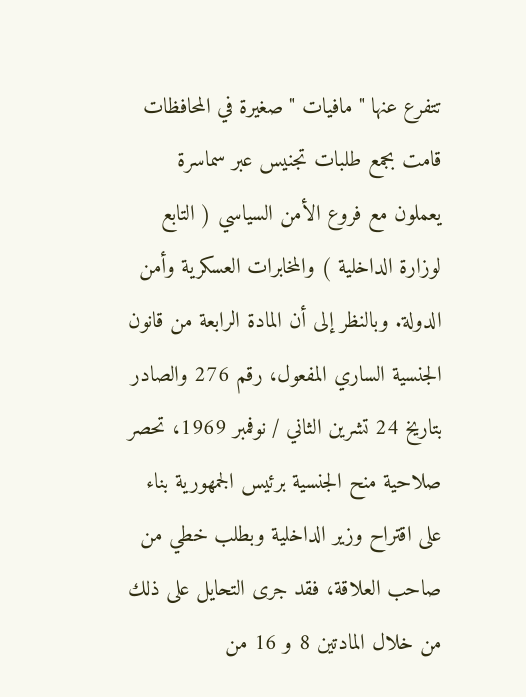تتفرع عنها " مافيات " صغيرة في المحافظات قامت بجمع طلبات تجنيس عبر سماسرة يعملون مع فروع الأمن السياسي ( التابع لوزارة الداخلية ) والمخابرات العسكرية وأمن الدولة. وبالنظر إلى أن المادة الرابعة من قانون الجنسية الساري المفعول، رقم 276 والصادر بتاريخ 24 تشرين الثاني / نوفمبر 1969، تحصر صلاحية منح الجنسية برئيس الجمهورية بناء على اقتراح وزير الداخلية وبطلب خطي من صاحب العلاقة، فقد جرى التحايل على ذلك من خلال المادتين 8 و 16 من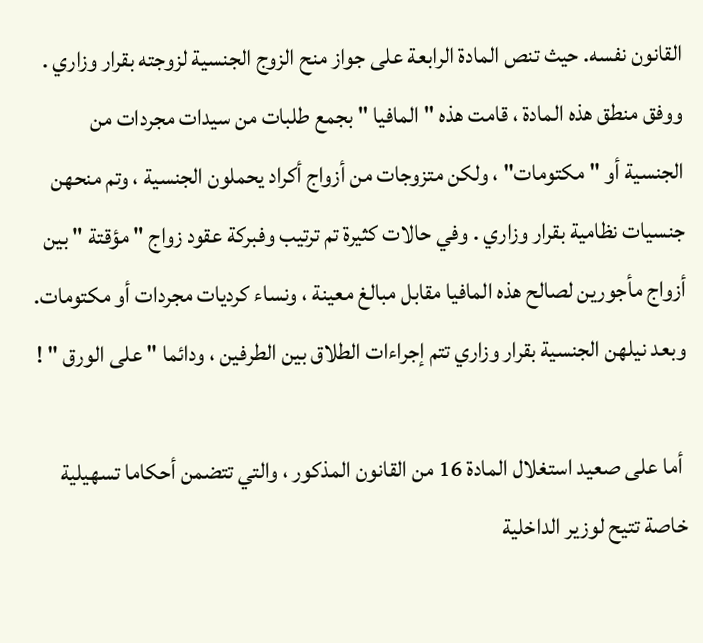القانون نفسه. حيث تنص المادة الرابعة على جواز منح الزوج الجنسية لزوجته بقرار وزاري . ووفق منطق هذه المادة ، قامت هذه " المافيا " بجمع طلبات من سيدات مجردات من الجنسية أو " مكتومات" ، ولكن متزوجات من أزواج أكراد يحملون الجنسية ، وتم منحهن جنسيات نظامية بقرار وزاري . وفي حالات كثيرة تم ترتيب وفبركة عقود زواج " مؤقتة " بين أزواج مأجورين لصالح هذه المافيا مقابل مبالغ معينة ، ونساء كرديات مجردات أو مكتومات. وبعد نيلهن الجنسية بقرار وزاري تتم إجراءات الطلاق بين الطرفين ، ودائما " على الورق " !

 أما على صعيد استغلال المادة 16 من القانون المذكور ، والتي تتضمن أحكاما تسهيلية خاصة تتيح لوزير الداخلية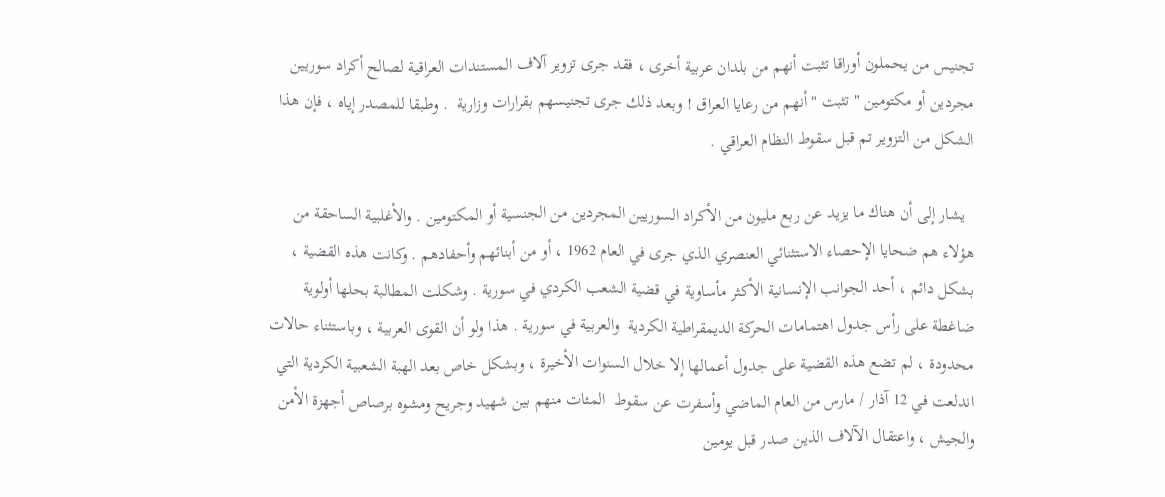تجنيس من يحملون أوراقا تثبت أنهم من بلدان عربية أخرى ، فقد جرى تزوير آلاف المستندات العراقية لصالح أكراد سوريين مجردين أو مكتومين " تثبت " أنهم من رعايا العراق ! وبعد ذلك جرى تجنيسهم بقرارات وزارية  . وطبقا للمصدر إياه ، فإن هذا الشكل من التزوير تم قبل سقوط النظام العراقي .

  يشار إلى أن هناك ما يزيد عن ربع مليون من الأكراد السوريين المجردين من الجنسية أو المكتومين . والأغلبية الساحقة من هؤلاء هم ضحايا الإحصاء الاستثنائي العنصري الذي جرى في العام 1962 ، أو من أبنائهم وأحفادهم . وكانت هذه القضية ، بشكل دائم ، أحد الجوانب الإنسانية الأكثر مأساوية في قضية الشعب الكردي في سورية . وشكلت المطالبة بحلها أولوية ضاغطة على رأس جدول اهتمامات الحركة الديمقراطية الكردية  والعربية في سورية . هذا ولو أن القوى العربية ، وباستثناء حالات محدودة ، لم تضع هذه القضية على جدول أعمالها إلا خلال السنوات الأخيرة ، وبشكل خاص بعد الهبة الشعبية الكردية التي اندلعت في 12 آذار / مارس من العام الماضي وأسفرت عن سقوط  المئات منهم بين شهيد وجريح ومشوه برصاص أجهزة الأمن والجيش ، واعتقال الآلاف الذين صدر قبل يومين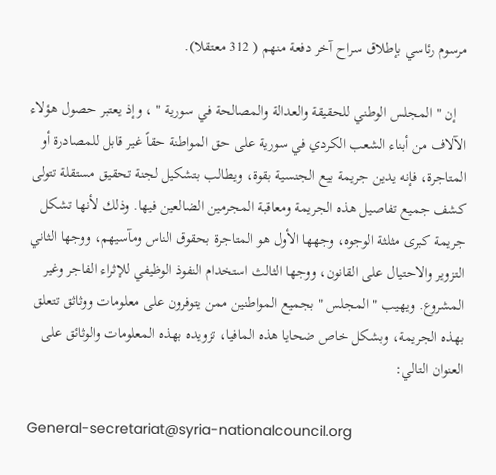مرسوم رئاسي بإطلاق سراح آخر دفعة منهم ( 312 معتقلا).

   إن " المجلس الوطني للحقيقة والعدالة والمصالحة في سورية " ، وإذ يعتبر حصول هؤلاء الآلاف من أبناء الشعب الكردي في سورية على حق المواطنة حقاً غير قابل للمصادرة أو المتاجرة، فإنه يدين جريمة بيع الجنسية بقوة، ويطالب بتشكيل لجنة تحقيق مستقلة تتولى كشف جميع تفاصيل هذه الجريمة ومعاقبة المجرمين الضالعين فيها. وذلك لأنها تشكل جريمة كبرى مثلثة الوجوه، وجهها الأول هو المتاجرة بحقوق الناس ومآسيهم، ووجها الثاني التزوير والاحتيال على القانون، ووجها الثالث استخدام النفوذ الوظيفي للإثراء الفاجر وغير المشروع. ويهيب " المجلس " بجميع المواطنين ممن يتوفرون على معلومات ووثاثق تتعلق بهذه الجريمة، وبشكل خاص ضحايا هذه المافيا، تزويده بهذه المعلومات والوثائق على العنوان التالي:

General-secretariat@syria-nationalcouncil.org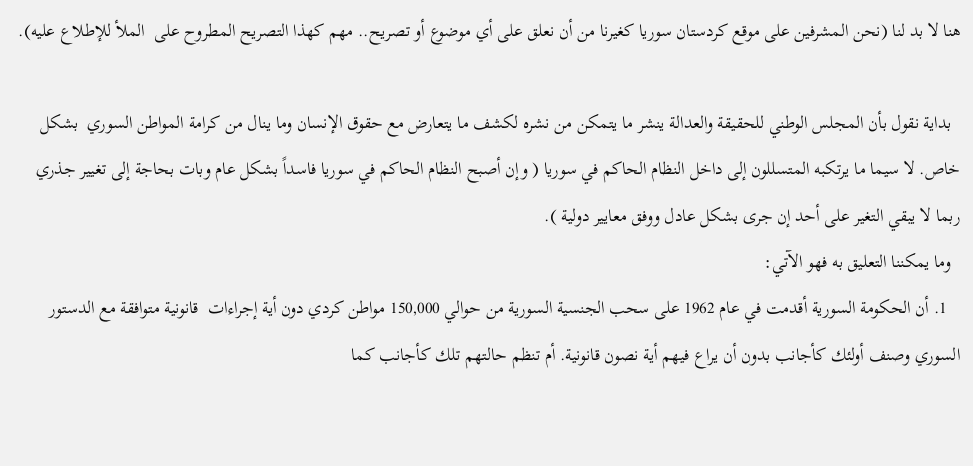هنا لا بد لنا (نحن المشرفين على موقع كردستان سوريا كغيرنا من أن نعلق على أي موضوع أو تصريح.. مهم كهذا التصريح المطروح على  الملأ للإطلاع عليه).

  بداية نقول بأن المجلس الوطني للحقيقة والعدالة ينشر ما يتمكن من نشره لكشف ما يتعارض مع حقوق الإنسان وما ينال من كرامة المواطن السوري  بشكل خاص. لا سيما ما يرتكبه المتسللون إلى داخل النظام الحاكم في سوريا ( وإن أصبح النظام الحاكم في سوريا فاسداً بشكل عام وبات بحاجة إلى تغيير جذري ربما لا يبقي التغير على أحد إن جرى بشكل عادل ووفق معايير دولية ).
  وما يمكننا التعليق به فهو الآتي:
   1. أن الحكومة السورية أقدمت في عام 1962 على سحب الجنسية السورية من حوالي 150,000 مواطن كردي دون أية إجراءات  قانونية متوافقة مع الدستور السوري وصنف أولئك كأجانب بدون أن يراع فيهم أية نصون قانونية. أم تنظم حالتهم تلك كأجانب كما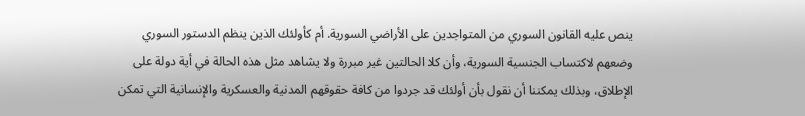ينص عليه القانون السوري من المتواجدين على الأراضي السورية. أم كأولئك الذين ينظم الدستور السوري وضعهم لاكتساب الجنسية السورية، وأن كلا الحالتين غير مبررة ولا يشاهد مثل هذه الحالة في أية دولة على الإطلاق، وبذلك يمكننا أن نقول بأن أولئك قد جردوا من كافة حقوقهم المدنية والعسكرية والإنسانية التي تمكن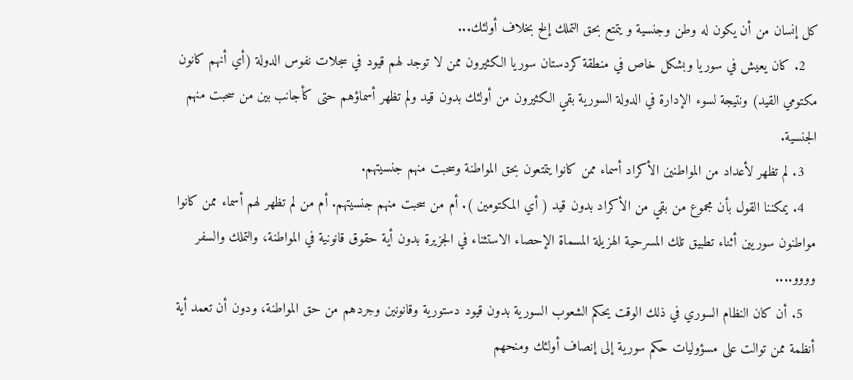كل إنسان من أن يكون له وطن وجنسية و يتمتع بحق التملك إلخ بخلاف أولئك...
   2. كان يعيش في سوريا وبشكل خاص في منطقة كردستان سوريا الكثيرون ممن لا توجد لهم قيود في سجلات نفوس الدولة (أي أنهم كانون مكتومي القيد) ونتيجة لسوء الإدارة في الدولة السورية بقي الكثيرون من أولئك بدون قيد ولم تظهر أسماؤهم حتى كأجانب بين من سحبت منهم الجنسية.
   3. لم تظهر لأعداد من المواطنين الأكراد أسماء ممن كانوا يتمتعون بحق المواطنة وسحبت منهم جنسيتهم.
   4. يمكننا القول بأن مجموع من بقي من الأكراد بدون قيد ( أي المكتومين ). أم من سحبت منهم جنسيتهم. أم من لم تظهر لهم أسماء ممن كانوا مواطنون سوريين أثناء تطبيق تلك المسرحية الهزيلة المسماة الإحصاء الاستثناء في الجزيرة بدون أية حقوق قانونية في المواطنة، والتملك والسفر وووو....
   5. أن كان النظام السوري في ذلك الوقت يحكم الشعوب السورية بدون قيود دستورية وقانونين وجردهم من حق المواطنة، ودون أن تعمد أية أنظمة ممن توالت على مسؤوليات حكم سورية إلى إنصاف أولئك ومنحهم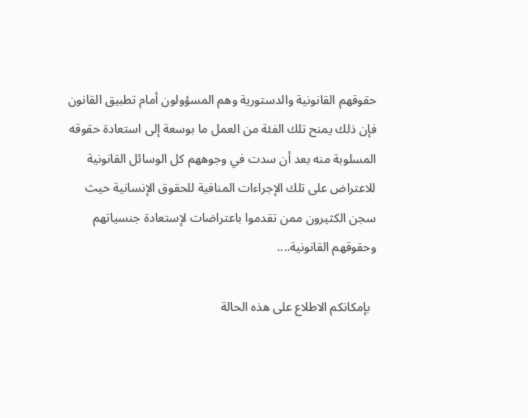حقوقهم القانونية والدستورية وهم المسؤولون أمام تطبيق القانون فإن ذلك يمنح تلك الفئة من العمل ما بوسعة إلى استعادة حقوقه المسلوبة منه بعد أن سدت في وجوههم كل الوسائل القانونية للاعتراض على تلك الإجراءات المنافية للحقوق الإنسانية حيث سجن الكثيرون ممن تقدموا باعتراضات لإستعادة جنسياتهم وحقوقهم القانونية....

  بإمكانكم الاطلاع على هذه الحالة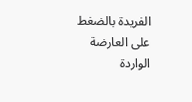الفريدة بالضغط على العارضة الواردة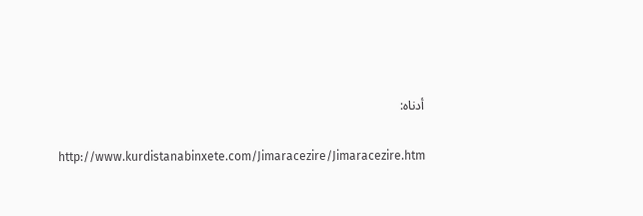أدناه:

   http://www.kurdistanabinxete.com/Jimaracezire/Jimaracezire.htm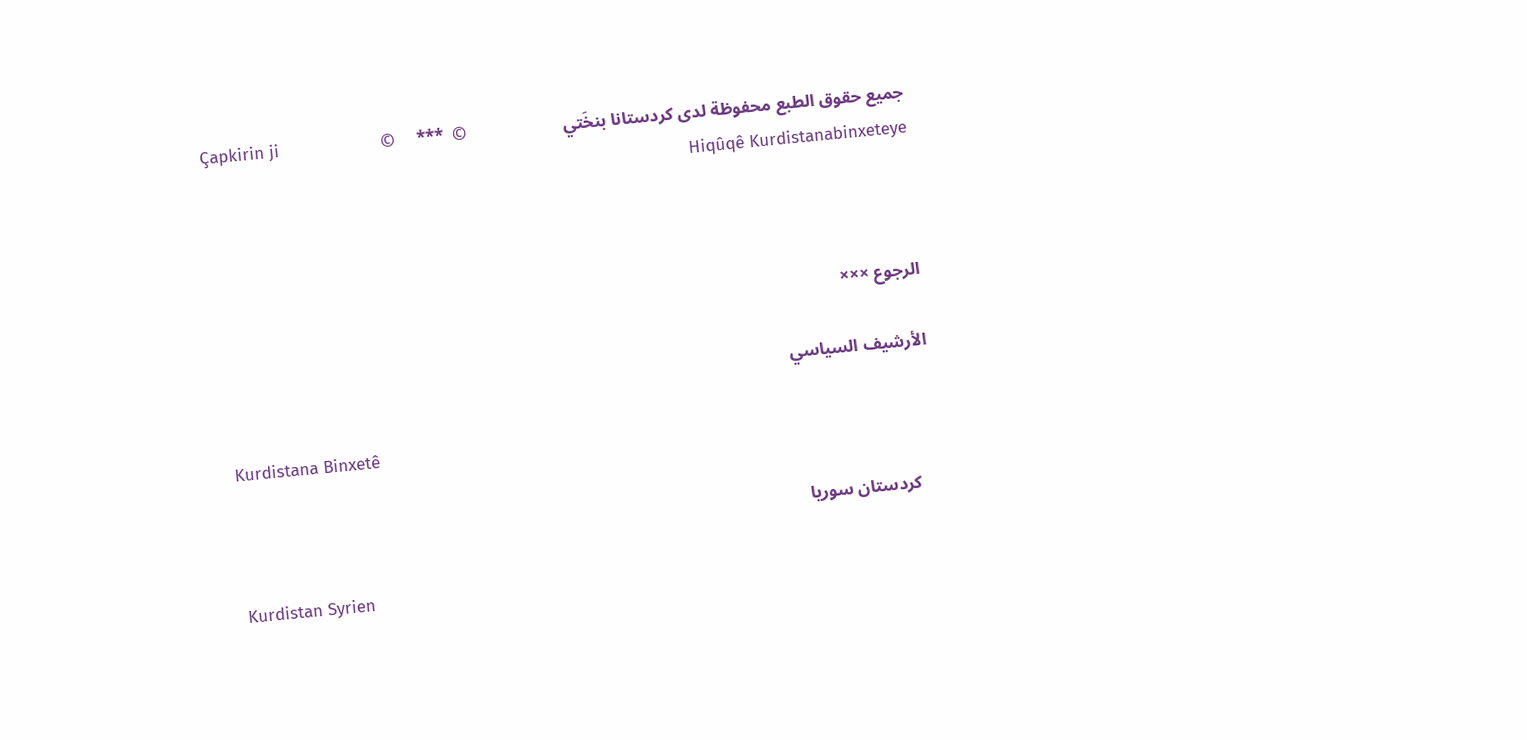جميع حقوق الطبع محفوظة لدى كردستانا بنخَتي                      ©  ***     ©                       Çapkirin ji Hiqûqê Kurdistanabinxeteye



الرجوع ×××

الأرشيف السياسي

 Kurdistana Binxetê

    كردستان سوريا

 Kurdistan Syrien